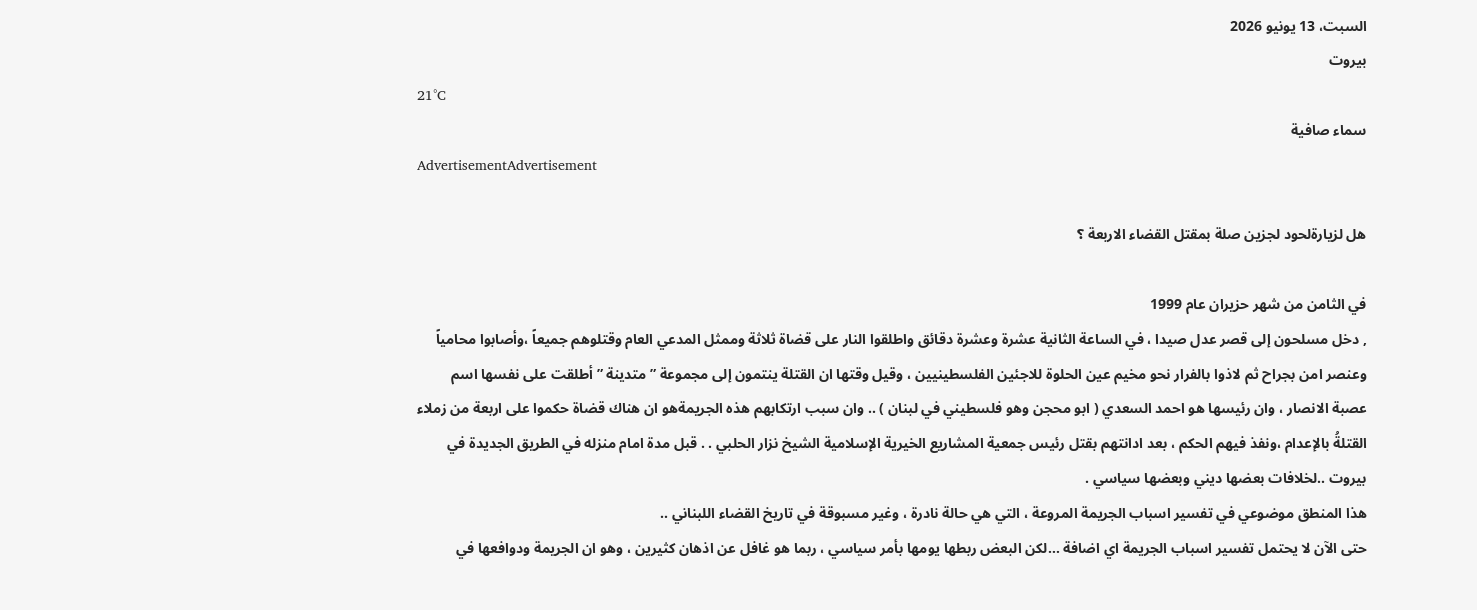السبت، 13 يونيو 2026
بيروت
21°C
سماء صافية
AdvertisementAdvertisement

هل لزيارةلحود لجزين صلة بمقتل القضاء الاربعة ؟

في الثامن من شهر حزيران عام 1999
, دخل مسلحون إلى قصر عدل صيدا ، في الساعة الثانية عشرة وعشرة دقائق واطلقوا النار على قضاة ثلاثة وممثل المدعي العام وقتلوهم جميعاً ،وأصابوا محامياً وعنصر امن بجراح ثم لاذوا بالفرار نحو مخيم عين الحلوة للاجئين الفلسطينيين ، وقيل وقتها ان القتلة ينتمون إلى مجموعة ” متدينة ” أطلقت على نفسها اسم عصبة الانصار ، وان رئيسها هو احمد السعدي ( ابو محجن وهو فلسطيني في لبنان ) .. وان سبب ارتكابهم هذه الجريمةهو ان هناك قضاة حكموا على اربعة من زملاء القتلةُ بالإعدام ،ونفذ فيهم الحكم ، بعد ادانتهم بقتل رئيس جمعية المشاريع الخيرية الإسلامية الشيخ نزار الحلبي . . قبل مدة امام منزله في الطريق الجديدة في بيروت ..لخلافات بعضها ديني وبعضها سياسي .
هذا المنطق موضوعي في تفسير اسباب الجريمة المروعة ، التي هي حالة نادرة ، وغير مسبوقة في تاريخ القضاء اللبناني ..
حتى الآن لا يحتمل تفسير اسباب الجريمة اي اضافة …لكن البعض ربطها يومها بأمر سياسي ، ربما هو غافل عن اذهان كثيرين ، وهو ان الجريمة ودوافعها في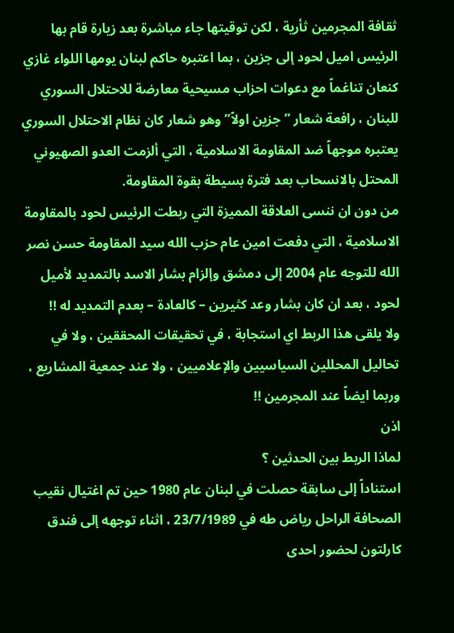ثقافة المجرمين ثأرية ، لكن توقيتها جاء مباشرة بعد زيارة قام بها الرئيس اميل لحود إلى جزين ، بما اعتبره حاكم لبنان يومها اللواء غازي كنعان تناغماً مع دعوات احزاب مسيحية معارضة للاحتلال السوري للبنان ، رافعة شعار ” جزين اولاً” وهو شعار كان نظام الاحتلال السوري يعتبره موجهاً ضد المقاومة الاسلامية ، التي ألزمت العدو الصهيوني المحتل بالانسحاب بعد فترة بسيطة بقوة المقاومة.
من دون ان ننسى العلاقة المميزة التي ربطت الرئيس لحود بالمقاومة الاسلامية ، التي دفعت امين عام حزب الله سيد المقاومة حسن نصر الله للتوجه عام 2004 إلى دمشق وإلزام بشار الاسد بالتمديد لأميل لحود ، بعد ان كان بشار وعد كثيرين – كالعادة – بعدم التمديد له !!
ولا يلقى هذا الربط اي استجابة ، في تحقيقات المحققين ، ولا في تحاليل المحللين السياسيين والإعلاميين ، ولا عند جمعية المشاريع ، وربما ايضاً عند المجرمين !!
اذن
لماذا الربط بين الحدثين ؟
استناداً إلى سابقة حصلت في لبنان عام 1980 حين تم اغتيال نقيب الصحافة الراحل رياض طه في 23/7/1989 ، اثناء توجهه إلى فندق كارلتون لحضور احدى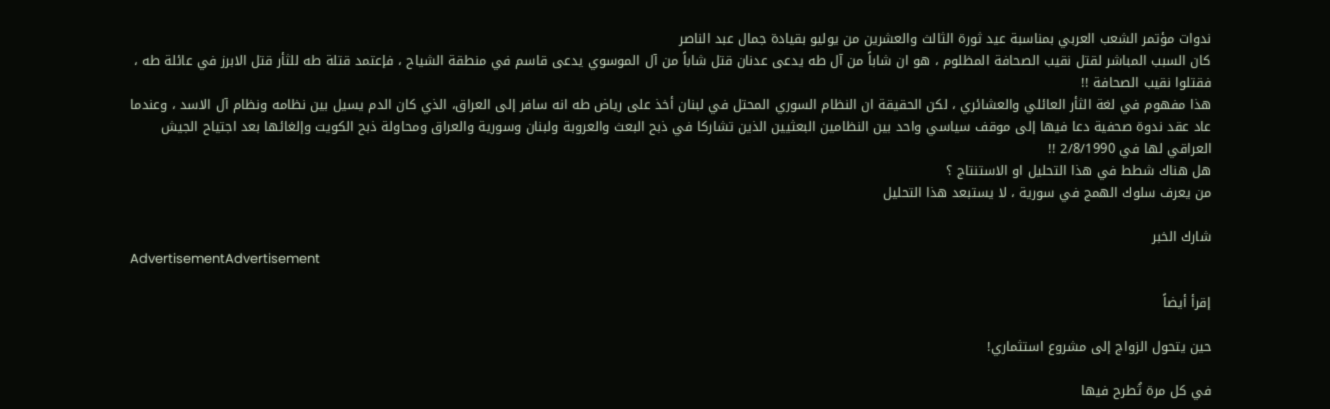ندوات مؤتمر الشعب العربي بمناسبة عيد ثورة الثالث والعشرين من يوليو بقيادة جمال عبد الناصر
كان السبب المباشر لقتل نقيب الصحافة المظلوم ، هو ان شاباً من آل طه يدعى عدنان قتل شاباً من آل الموسوي يدعى قاسم في منطقة الشياح ، فإعتمد قتلة طه للثأر قتل الابرز في عائلة طه ، فقتلوا نقيب الصحافة !!
هذا مفهوم في لغة الثأر العائلي والعشائري ، لكن الحقيقة ان النظام السوري المحتل في لبنان أخذ على رياض طه انه سافر إلى العراق، الذي كان الدم يسيل بين نظامه ونظام آل الاسد ، وعندما عاد عقد ندوة صحفية دعا فيها إلى موقف سياسي واحد بين النظامين البعثيين الذين تشاركا في ذبح البعث والعروبة ولبنان وسورية والعراق ومحاولة ذبح الكويت وإلغائها بعد اجتياح الجيش العراقي لها في 2/8/1990 !!
هل هناك شطط في هذا التحليل او الاستنتاج ؟
من يعرف سلوك الهمج في سورية ، لا يستبعد هذا التحليل

شارك الخبر
AdvertisementAdvertisement

إقرأ أيضاً

حين يتحول الزواج إلى مشروع استثماري!

في كل مرة تُطرح فيها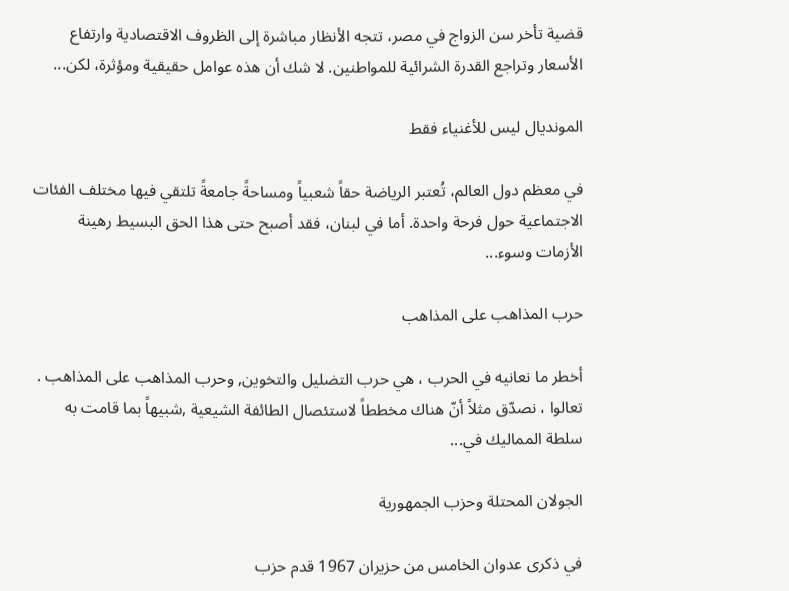قضية تأخر سن الزواج في مصر، تتجه الأنظار مباشرة إلى الظروف الاقتصادية وارتفاع الأسعار وتراجع القدرة الشرائية للمواطنين. لا شك أن هذه عوامل حقيقية ومؤثرة، لكن...

المونديال ليس للأغنياء فقط

في معظم دول العالم، تُعتبر الرياضة حقاً شعبياً ومساحةً جامعةً تلتقي فيها مختلف الفئات الاجتماعية حول فرحة واحدة. أما في لبنان، فقد أصبح حتى هذا الحق البسيط رهينة الأزمات وسوء...

حرب المذاهب على المذاهب

أخطر ما نعانيه في الحرب ، هي حرب التضليل والتخوين, وحرب المذاهب على المذاهب . تعالوا ، نصدّق مثلاً أنّ هناك مخططاً لاستئصال الطائفة الشيعية ,شبيهاً بما قامت به سلطة المماليك في...

الجولان المحتلة وحزب الجمهورية

في ذكرى عدوان الخامس من حزيران 1967 قدم حزب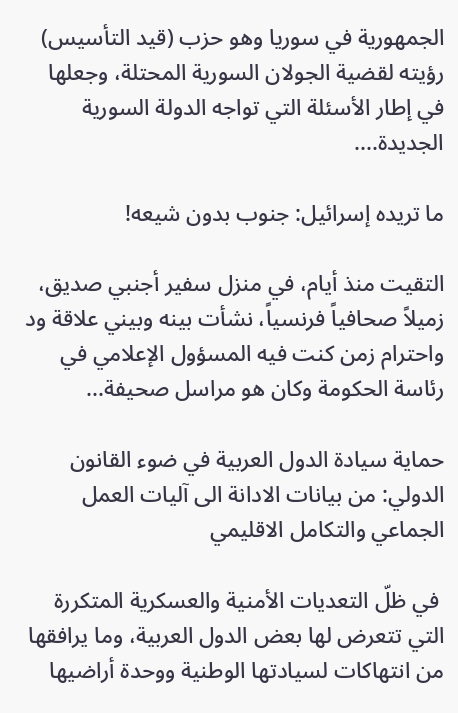الجمهورية في سوريا وهو حزب (قيد التأسيس) رؤيته لقضية الجولان السورية المحتلة، وجعلها في إطار الأسئلة التي تواجه الدولة السورية الجديدة....

ما تريده إسرائيل: جنوب بدون شيعه!

التقيت منذ أيام، في منزل سفير أجنبي صديق، زميلاً صحافياً فرنسياً، نشأت بينه وبيني علاقة ود واحترام زمن كنت فيه المسؤول الإعلامي في رئاسة الحكومة وكان هو مراسل صحيفة...

حماية سيادة الدول العربية في ضوء القانون الدولي: من بيانات الادانة الى آليات العمل الجماعي والتكامل الاقليمي

 في ظلّ التعديات الأمنية والعسكرية المتكررة التي تتعرض لها بعض الدول العربية، وما يرافقها من انتهاكات لسيادتها الوطنية ووحدة أراضيها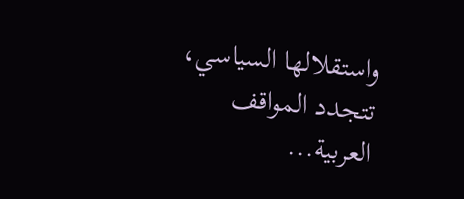واستقلالها السياسي، تتجدد المواقف العربية...